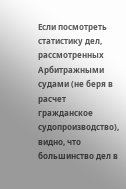Если посмотреть статистику дел, рассмотренных Арбитражными судами (не беря в расчет гражданское судопроизводство), видно, что большинство дел в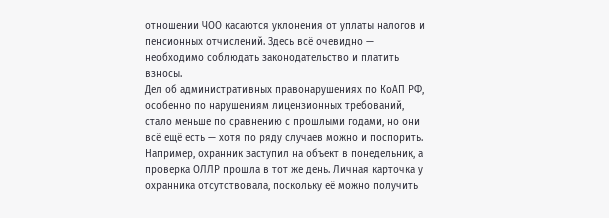отношении ЧОО касаются уклонения от уплаты налогов и пенсионных отчислений. Здесь всё очевидно — необходимо соблюдать законодательство и платить взносы.
Дел об административных правонарушениях по КоАП РФ, особенно по нарушениям лицензионных требований, стало меньше по сравнению с прошлыми годами, но они всё ещё есть — хотя по ряду случаев можно и поспорить. Например, охранник заступил на объект в понедельник, а проверка ОЛЛР прошла в тот же день. Личная карточка у охранника отсутствовала, поскольку её можно получить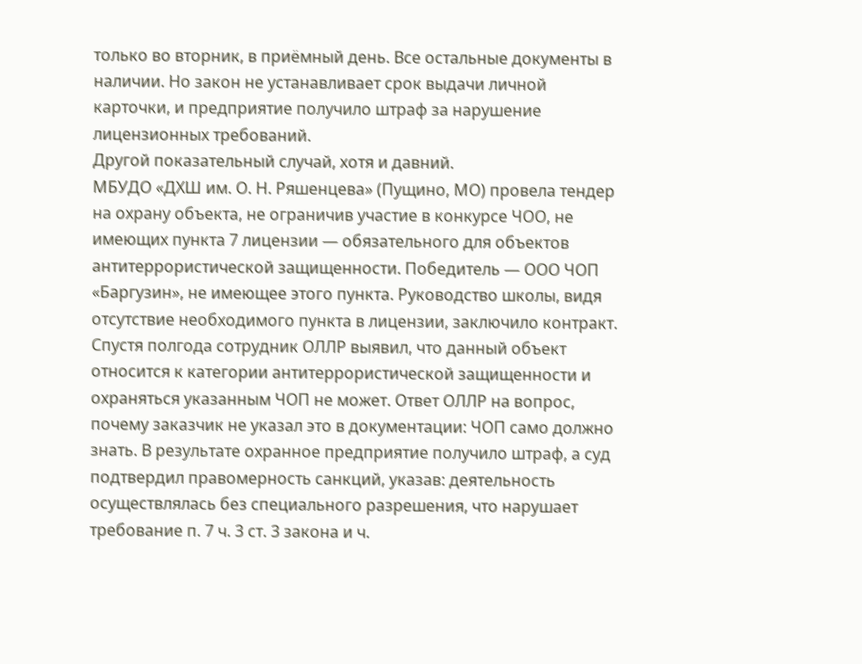только во вторник, в приёмный день. Все остальные документы в наличии. Но закон не устанавливает срок выдачи личной карточки, и предприятие получило штраф за нарушение лицензионных требований.
Другой показательный случай, хотя и давний.
МБУДО «ДХШ им. О. Н. Ряшенцева» (Пущино, МО) провела тендер на охрану объекта, не ограничив участие в конкурсе ЧОО, не имеющих пункта 7 лицензии — обязательного для объектов антитеррористической защищенности. Победитель — ООО ЧОП «Баргузин», не имеющее этого пункта. Руководство школы, видя отсутствие необходимого пункта в лицензии, заключило контракт. Спустя полгода сотрудник ОЛЛР выявил, что данный объект относится к категории антитеррористической защищенности и охраняться указанным ЧОП не может. Ответ ОЛЛР на вопрос, почему заказчик не указал это в документации: ЧОП само должно знать. В результате охранное предприятие получило штраф, а суд подтвердил правомерность санкций, указав: деятельность осуществлялась без специального разрешения, что нарушает требование п. 7 ч. 3 ст. 3 закона и ч.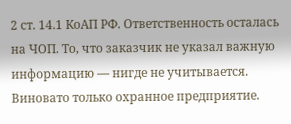2 ст. 14.1 КоАП РФ. Ответственность осталась на ЧОП. То, что заказчик не указал важную информацию — нигде не учитывается. Виновато только охранное предприятие.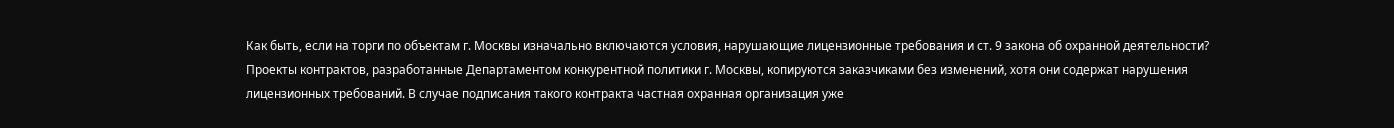Как быть, если на торги по объектам г. Москвы изначально включаются условия, нарушающие лицензионные требования и ст. 9 закона об охранной деятельности? Проекты контрактов, разработанные Департаментом конкурентной политики г. Москвы, копируются заказчиками без изменений, хотя они содержат нарушения лицензионных требований. В случае подписания такого контракта частная охранная организация уже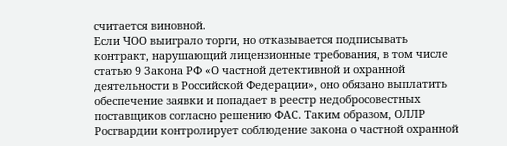считается виновной.
Если ЧОО выиграло торги, но отказывается подписывать контракт, нарушающий лицензионные требования, в том числе статью 9 Закона РФ «О частной детективной и охранной деятельности в Российской Федерации», оно обязано выплатить обеспечение заявки и попадает в реестр недобросовестных поставщиков согласно решению ФАС. Таким образом, ОЛЛР Росгвардии контролирует соблюдение закона о частной охранной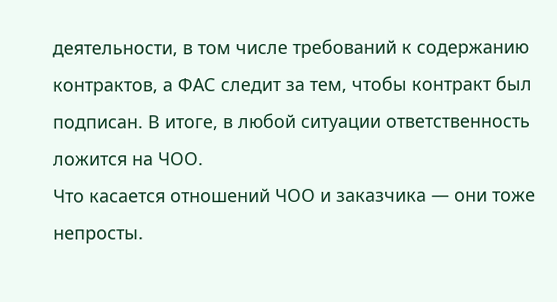деятельности, в том числе требований к содержанию контрактов, а ФАС следит за тем, чтобы контракт был подписан. В итоге, в любой ситуации ответственность ложится на ЧОО.
Что касается отношений ЧОО и заказчика — они тоже непросты.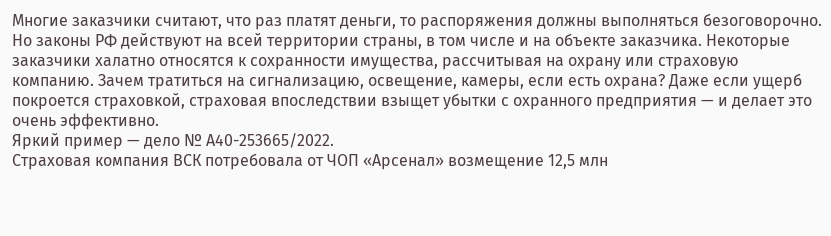Многие заказчики считают, что раз платят деньги, то распоряжения должны выполняться безоговорочно. Но законы РФ действуют на всей территории страны, в том числе и на объекте заказчика. Некоторые заказчики халатно относятся к сохранности имущества, рассчитывая на охрану или страховую компанию. Зачем тратиться на сигнализацию, освещение, камеры, если есть охрана? Даже если ущерб покроется страховкой, страховая впоследствии взыщет убытки с охранного предприятия — и делает это очень эффективно.
Яркий пример — дело № А40-253665/2022.
Страховая компания ВСК потребовала от ЧОП «Арсенал» возмещение 12,5 млн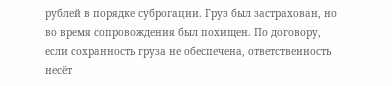рублей в порядке суброгации. Груз был застрахован, но во время сопровождения был похищен. По договору, если сохранность груза не обеспечена, ответственность несёт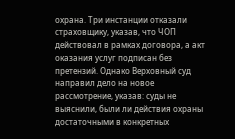охрана. Три инстанции отказали страховщику, указав, что ЧОП действовал в рамках договора, а акт оказания услуг подписан без претензий. Однако Верховный суд направил дело на новое рассмотрение, указав: суды не выяснили, были ли действия охраны достаточными в конкретных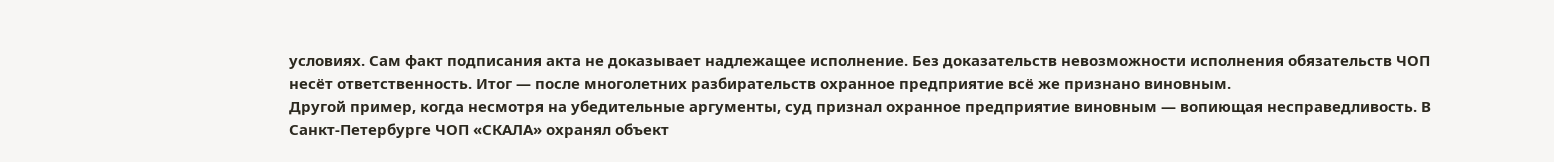условиях. Сам факт подписания акта не доказывает надлежащее исполнение. Без доказательств невозможности исполнения обязательств ЧОП несёт ответственность. Итог — после многолетних разбирательств охранное предприятие всё же признано виновным.
Другой пример, когда несмотря на убедительные аргументы, суд признал охранное предприятие виновным — вопиющая несправедливость. В Санкт-Петербурге ЧОП «СКАЛА» охранял объект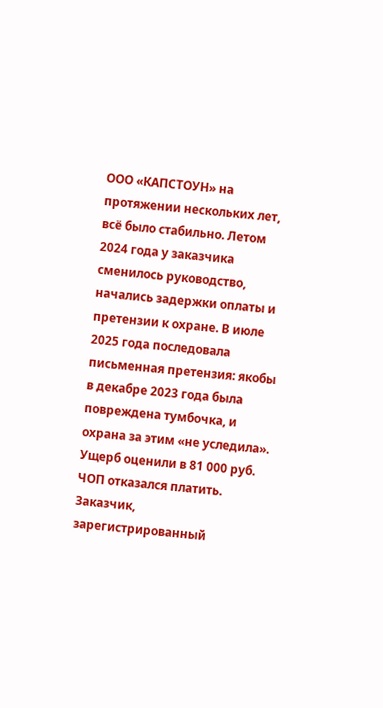ООО «КАПСТОУН» на протяжении нескольких лет, всё было стабильно. Летом 2024 года у заказчика сменилось руководство, начались задержки оплаты и претензии к охране. В июле 2025 года последовала письменная претензия: якобы в декабре 2023 года была повреждена тумбочка, и охрана за этим «не уследила». Ущерб оценили в 81 000 руб. ЧОП отказался платить. Заказчик, зарегистрированный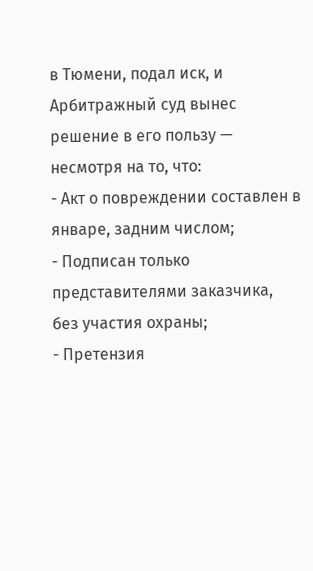в Тюмени, подал иск, и Арбитражный суд вынес решение в его пользу — несмотря на то, что:
- Акт о повреждении составлен в январе, задним числом;
- Подписан только представителями заказчика, без участия охраны;
- Претензия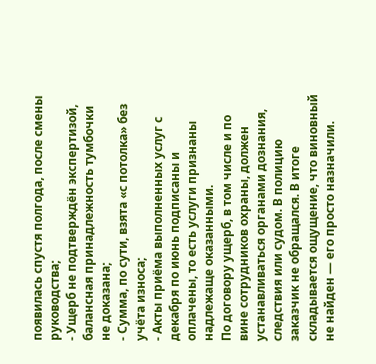появилась спустя полгода, после смены руководства;
- Ущерб не подтверждён экспертизой, балансная принадлежность тумбочки не доказана;
- Сумма, по сути, взята «с потолка» без учёта износа;
- Акты приёма выполненных услуг с декабря по июнь подписаны и оплачены, то есть услуги признаны надлежаще оказанными.
По договору ущерб, в том числе и по вине сотрудников охраны, должен устанавливаться органами дознания, следствия или судом. В полицию заказчик не обращался. В итоге складывается ощущение, что виновный не найден — его просто назначили.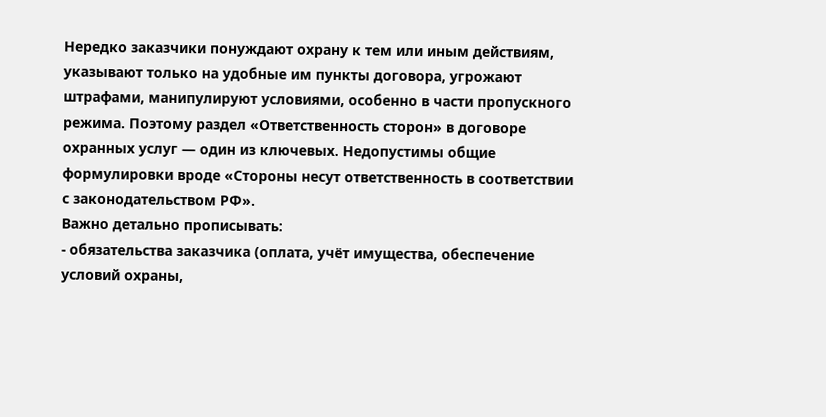Нередко заказчики понуждают охрану к тем или иным действиям, указывают только на удобные им пункты договора, угрожают штрафами, манипулируют условиями, особенно в части пропускного режима. Поэтому раздел «Ответственность сторон» в договоре охранных услуг — один из ключевых. Недопустимы общие формулировки вроде «Стороны несут ответственность в соответствии с законодательством РФ».
Важно детально прописывать:
- обязательства заказчика (оплата, учёт имущества, обеспечение условий охраны,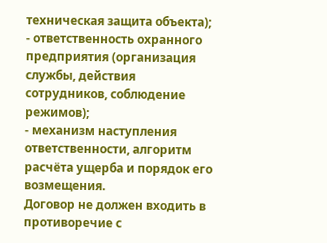техническая защита объекта);
- ответственность охранного предприятия (организация службы, действия сотрудников, соблюдение режимов);
- механизм наступления ответственности, алгоритм расчёта ущерба и порядок его возмещения.
Договор не должен входить в противоречие с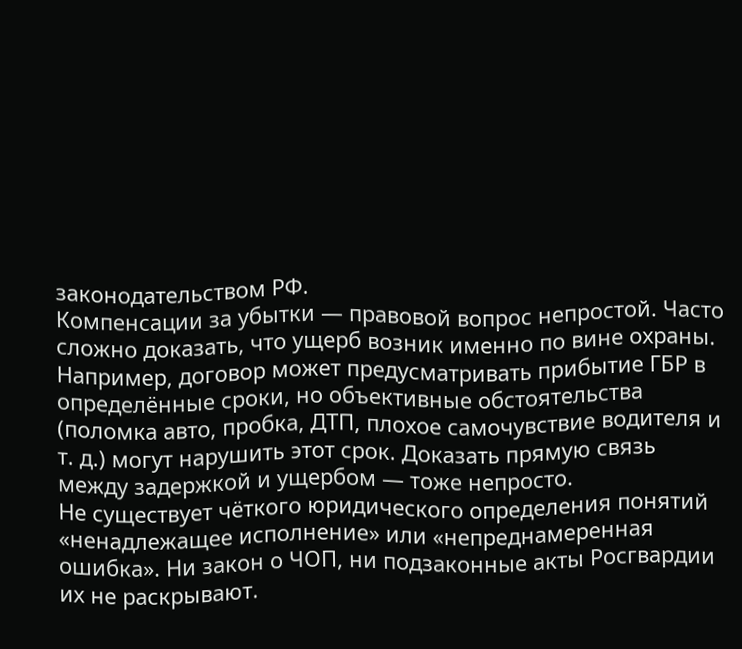законодательством РФ.
Компенсации за убытки — правовой вопрос непростой. Часто сложно доказать, что ущерб возник именно по вине охраны. Например, договор может предусматривать прибытие ГБР в определённые сроки, но объективные обстоятельства (поломка авто, пробка, ДТП, плохое самочувствие водителя и т. д.) могут нарушить этот срок. Доказать прямую связь между задержкой и ущербом — тоже непросто.
Не существует чёткого юридического определения понятий «ненадлежащее исполнение» или «непреднамеренная ошибка». Ни закон о ЧОП, ни подзаконные акты Росгвардии их не раскрывают.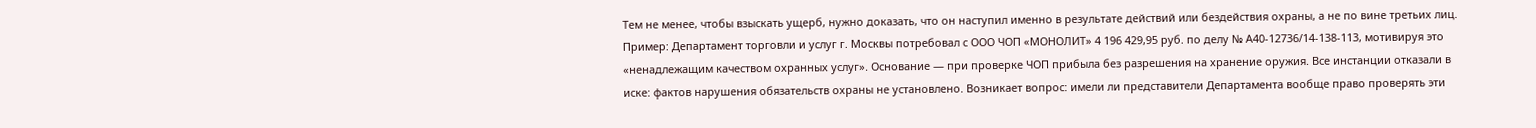Тем не менее, чтобы взыскать ущерб, нужно доказать, что он наступил именно в результате действий или бездействия охраны, а не по вине третьих лиц.
Пример: Департамент торговли и услуг г. Москвы потребовал с ООО ЧОП «МОНОЛИТ» 4 196 429,95 руб. по делу № А40-12736/14-138-113, мотивируя это «ненадлежащим качеством охранных услуг». Основание — при проверке ЧОП прибыла без разрешения на хранение оружия. Все инстанции отказали в иске: фактов нарушения обязательств охраны не установлено. Возникает вопрос: имели ли представители Департамента вообще право проверять эти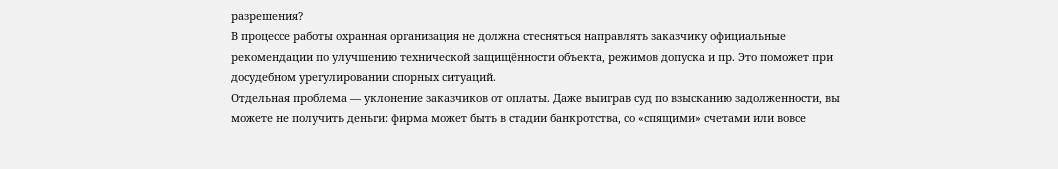разрешения?
В процессе работы охранная организация не должна стесняться направлять заказчику официальные рекомендации по улучшению технической защищённости объекта, режимов допуска и пр. Это поможет при досудебном урегулировании спорных ситуаций.
Отдельная проблема — уклонение заказчиков от оплаты. Даже выиграв суд по взысканию задолженности, вы можете не получить деньги: фирма может быть в стадии банкротства, со «спящими» счетами или вовсе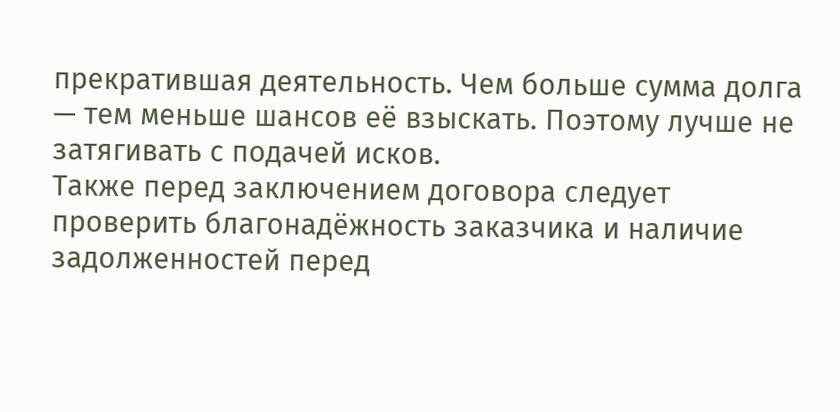прекратившая деятельность. Чем больше сумма долга — тем меньше шансов её взыскать. Поэтому лучше не затягивать с подачей исков.
Также перед заключением договора следует проверить благонадёжность заказчика и наличие задолженностей перед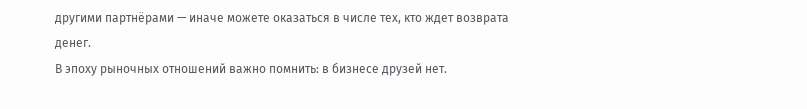другими партнёрами — иначе можете оказаться в числе тех, кто ждет возврата денег.
В эпоху рыночных отношений важно помнить: в бизнесе друзей нет.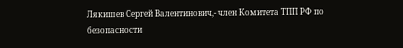Лякишев Сергей Валентинович,- член Комитета ТПП РФ по безопасности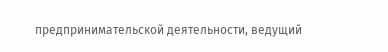предпринимательской деятельности, ведущий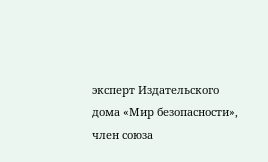эксперт Издательского дома «Мир безопасности», член союза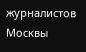журналистов Москвы